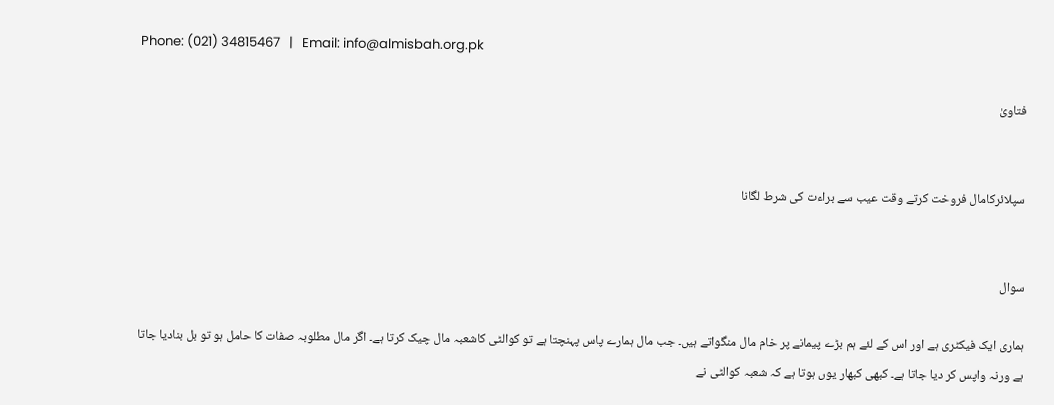Phone: (021) 34815467   |   Email: info@almisbah.org.pk

فتاویٰ


سپلائرکامال فروخت کرتے وقت عیب سے براءت کی شرط لگانا


سوال

ہماری ایک فیکٹری ہے اور اس کے لئے ہم بڑے پیمانے پر خام مال منگواتے ہیں۔ جب مال ہمارے پاس پہنچتا ہے تو کوالٹی کاشعبہ مال چیک کرتا ہے۔ اگر مال مطلوبہ صفات کا حامل ہو تو بل بنادیا جاتا ہے ورنہ واپس کر دیا جاتا ہے۔ کبھی کبھار یوں ہوتا ہے کہ شعبہ کوالٹی نے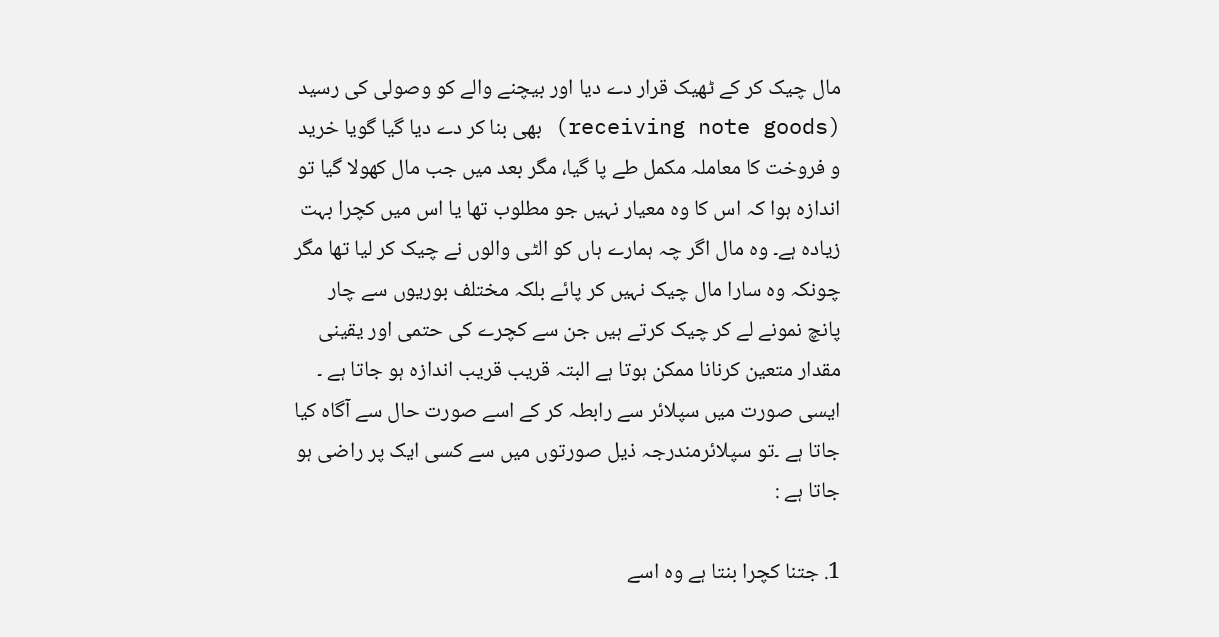مال چیک کر کے ٹھیک قرار دے دیا اور بیچنے والے کو وصولی کی رسید (receiving note goods) بھی بنا کر دے دیا گیا گویا خرید و فروخت کا معاملہ مکمل طے پا گیا، مگر بعد میں جب مال کھولا گیا تو اندازہ ہوا کہ اس کا وہ معیار نہیں جو مطلوب تھا یا اس میں کچرا بہت زیادہ ہے۔ وہ مال اگر چہ ہمارے ہاں کو الٹی والوں نے چیک کر لیا تھا مگر چونکہ وہ سارا مال چیک نہیں کر پائے بلکہ مختلف بوریوں سے چار پانچ نمونے لے کر چیک کرتے ہیں جن سے کچرے کی حتمی اور یقینی مقدار متعین کرنانا ممکن ہوتا ہے البتہ قریب قریب اندازہ ہو جاتا ہے ۔ ایسی صورت میں سپلائر سے رابطہ کر کے اسے صورت حال سے آگاہ کیا جاتا ہے ۔تو سپلائرمندرجہ ذیل صورتوں میں سے کسی ایک پر راضی ہو جاتا ہے :

1. جتنا کچرا بنتا ہے وہ اسے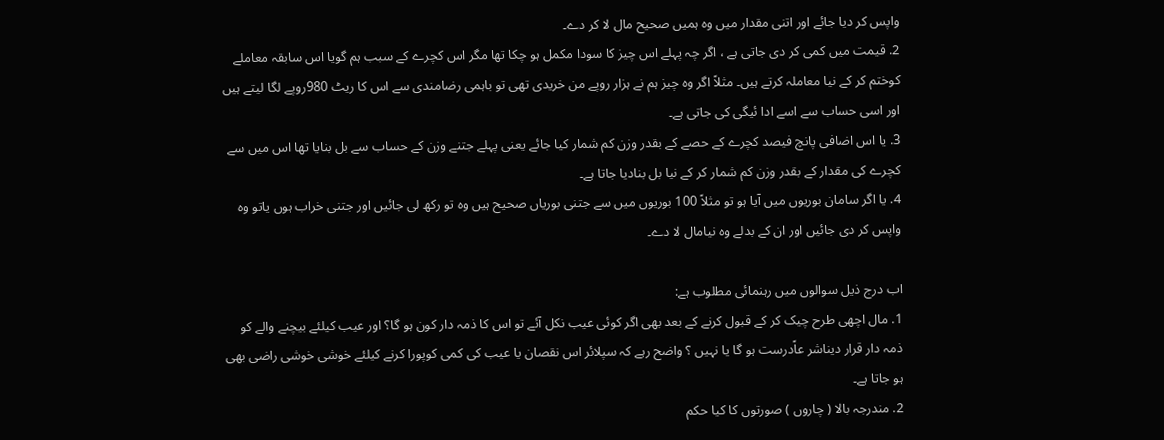واپس کر دیا جائے اور اتنی مقدار میں وہ ہمیں صحیح مال لا کر دے۔
2. قیمت میں کمی کر دی جاتی ہے ، اگر چہ پہلے اس چیز کا سودا مکمل ہو چکا تھا مگر اس کچرے کے سبب ہم گویا اس سابقہ معاملے کوختم کر کے نیا معاملہ کرتے ہیں۔ مثلاً اگر وہ چیز ہم نے ہزار روپے من خریدی تھی تو باہمی رضامندی سے اس کا ریٹ 980روپے لگا لیتے ہیں اور اسی حساب سے اسے ادا ئیگی کی جاتی ہے۔
3. یا اس اضافی پانچ فیصد کچرے کے حصے کے بقدر وزن کم شمار کیا جائے یعنی پہلے جتنے وزن کے حساب سے بل بنایا تھا اس میں سے کچرے کی مقدار کے بقدر وزن کم شمار کر کے نیا بل بنادیا جاتا ہے۔
4. یا اگر سامان بوریوں میں آیا ہو تو مثلاً 100 بوریوں میں سے جتنی بوریاں صحیح ہیں وہ تو رکھ لی جائیں اور جتنی خراب ہوں یاتو وہ واپس کر دی جائیں اور ان کے بدلے وہ نیامال لا دے۔

اب درج ذیل سوالوں میں رہنمائی مطلوب ہے:
1. مال اچھی طرح چیک کر کے قبول کرنے کے بعد بھی اگر کوئی عیب نکل آئے تو اس کا ذمہ دار کون ہو گا؟ اور عیب کیلئے بیچنے والے کو ذمہ دار قرار دیناشر عاًدرست ہو گا یا نہیں ؟ واضح رہے کہ سپلائر اس نقصان یا عیب کی کمی کوپورا کرنے کیلئے خوشی خوشی راضی بھی ہو جاتا ہے۔
2. مندرجہ بالا ( چاروں ) صورتوں کا کیا حکم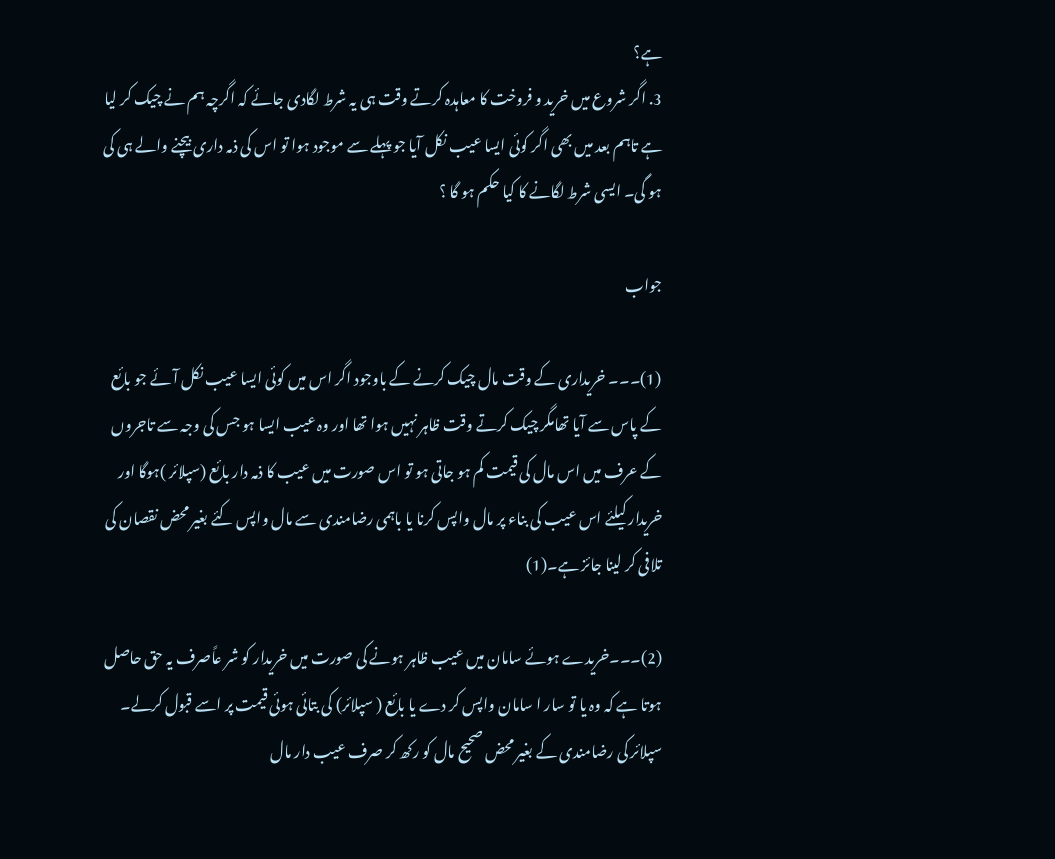ہے؟
3. اگر شروع میں خرید و فروخت کا معاہدہ کرتے وقت ہی یہ شرط لگادی جائے کہ اگرچہ ہم نے چیک کر لیا ہے تاہم بعد میں بھی اگر کوئی ایسا عیب نکل آیا جو پہلے سے موجود ہوا تو اس کی ذمہ داری بیچنے والے ہی کی ہو گی۔ ایسی شرط لگانے کا کیا حکم ہو گا ؟

جواب

(1)۔۔۔ خریداری کے وقت مال چیک کرنے کے باوجود اگر اس میں کوئی ایسا عیب نکل آئے جو بائع کے پاس سے آیا تھامگر چیک کرتے وقت ظاہر نہیں ہوا تھا اور وہ عیب ایسا ہو جس کی وجہ سے تاجروں کے عرف میں اس مال کی قیمت کم ہو جاتی ہو تو اس صورت میں عیب کا ذمہ دار بائع (سپلائر )ہوگا اور خریدار کیلئے اس عیب کی بناء پر مال واپس کرنا یا باہمی رضامندی سے مال واپس کئے بغیر محض نقصان کی تلافی کر لینا جائز ہے۔(1)

(2)۔۔۔خریدے ہوئے سامان میں عیب ظاہر ہونے کی صورت میں خریدار کو شر عاًصرف یہ حق حاصل ہوتا ہے کہ وہ یا تو سار ا سامان واپس کر دے یا بائع ( سپلائر) کی بتائی ہوئی قیمت پر اسے قبول کرلے۔ سپلائر کی رضامندی کے بغیر محض صحیح مال کو رکھ کر صرف عیب دار مال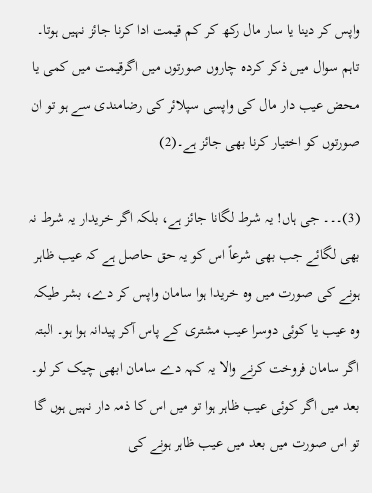واپس کر دینا یا سار مال رکھ کر کم قیمت ادا کرنا جائز نہیں ہوتا۔ تاہم سوال میں ذکر کردہ چاروں صورتوں میں اگرقیمت میں کمی یا محض عیب دار مال کی واپسی سپلائر کی رضامندی سے ہو تو ان صورتوں کو اختیار کرنا بھی جائز ہے۔(2)

(3)۔۔۔ جی ہاں! یہ شرط لگانا جائز ہے، بلکہ اگر خریدار یہ شرط نہ بھی لگائے جب بھی شرعاً اس کو یہ حق حاصل ہے کہ عیب ظاہر ہونے کی صورت میں وہ خریدا ہوا سامان واپس کر دے، بشر طیکہ وہ عیب یا کوئی دوسرا عیب مشتری کے پاس آکر پیدانہ ہوا ہو۔ البتہ اگر سامان فروخت کرنے والا یہ کہہ دے سامان ابھی چیک کر لو۔ بعد میں اگر کوئی عیب ظاہر ہوا تو میں اس کا ذمہ دار نہیں ہوں گا تو اس صورت میں بعد میں عیب ظاہر ہونے کی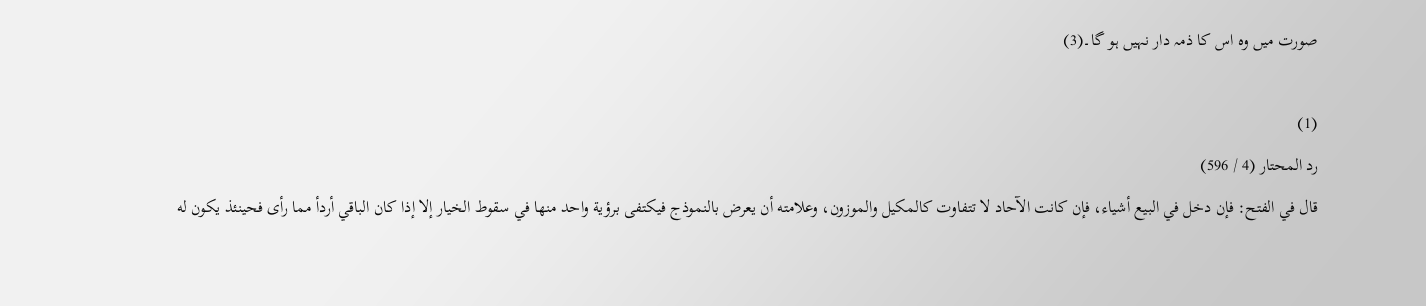صورت میں وہ اس کا ذمہ دار نہیں ہو گا۔(3)

(1)
رد المحتار (4 / 596)
قال في الفتح: فإن دخل في البيع أشياء، فإن كانت الآحاد لا تتفاوت كالمكيل والموزون، وعلامته أن يعرض بالنموذج فيكتفى برؤية واحد منها في سقوط الخيار إلا إذا كان الباقي أردأ مما رأى فحينئذ يكون له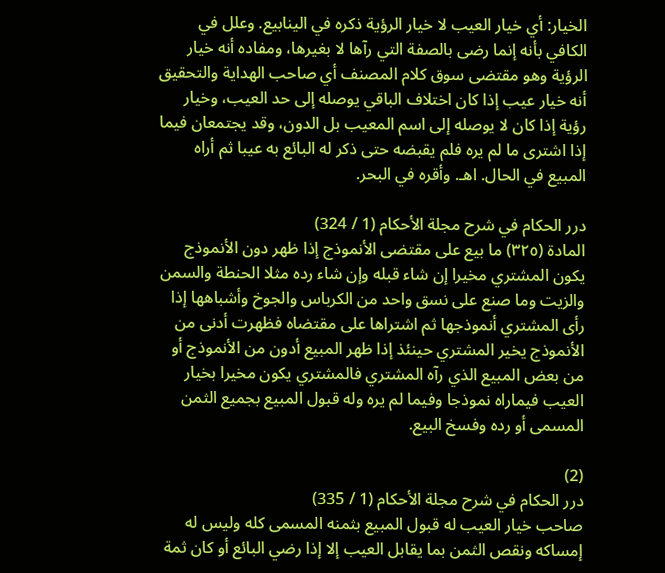الخيار: أي خيار العيب لا خيار الرؤية ذكره في الينابيع. وعلل في الكافي بأنه إنما رضی بالصفة التي رآها لا بغيرها، ومفاده أنه خيار الرؤية وهو مقتضى سوق كلام المصنف أي صاحب الهداية والتحقيق أنه خيار عيب إذا كان اختلاف الباقي يوصله إلى حد العيب، وخيار رؤية إذا كان لا يوصله إلى اسم المعيب بل الدون، وقد يجتمعان فيما إذا اشترى ما لم يره فلم يقبضه حتى ذكر له البائع به عيبا ثم أراه المبيع في الحال. اهـ. وأقره في البحر.

درر الحكام في شرح مجلة الأحكام (1 / 324)
المادة (٣٢٥) ما بيع على مقتضى الأنموذج إذا ظهر دون الأنموذج يكون المشتري مخيرا إن شاء قبله وإن شاء رده مثلا الحنطة والسمن والزيت وما صنع على نسق واحد من الكرباس والجوخ وأشباهها إذا رأى المشتري أنموذجها ثم اشتراها على مقتضاه فظهرت أدنى من الأنموذج يخير المشتري حينئذ إذا ظهر المبيع أدون من الأنموذج أو من بعض المبيع الذي رآه المشتري فالمشتري يكون مخيرا بخيار العيب فيماراه نموذجا وفيما لم يره وله قبول المبيع بجميع الثمن المسمى أو رده وفسخ البيع.

(2)
درر الحكام في شرح مجلة الأحكام (1 / 335)
صاحب خيار العيب له قبول المبيع بثمنه المسمى كله وليس له إمساكه ونقص الثمن بما يقابل العيب إلا إذا رضي البائع أو كان ثمة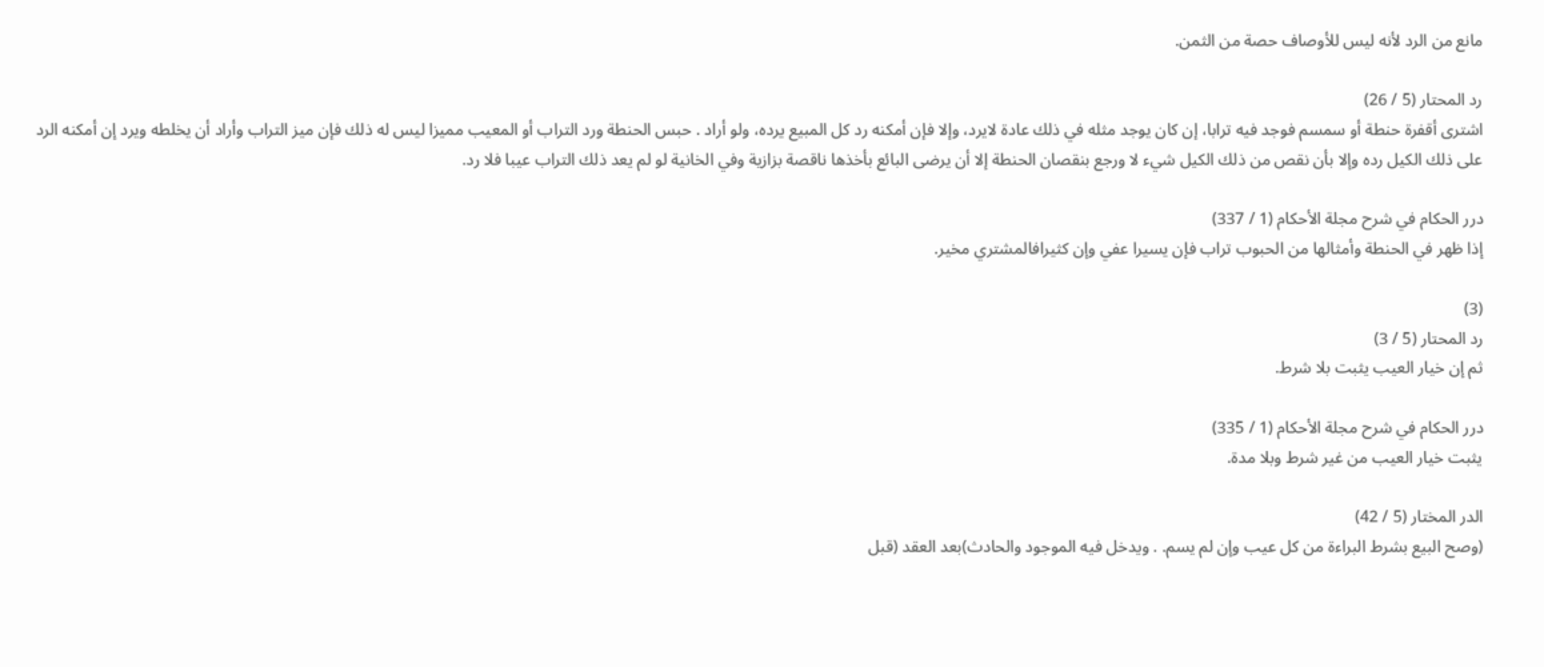مانع من الرد لأنه ليس للأوصاف حصة من الثمن.

رد المحتار (5 / 26)
اشترى أقفرة حنطة أو سمسم فوجد فيه ترابا، إن كان يوجد مثله في ذلك عادة لايرد، وإلا فإن أمكنه رد كل المبيع يرده، ولو أراد . حبس الحنطة ورد التراب أو المعيب مميزا ليس له ذلك فإن ميز التراب وأراد أن يخلطه ويرد إن أمكنه الرد على ذلك الكيل رده وإلا بأن نقص من ذلك الكيل شيء لا ورجع بنقصان الحنطة إلا أن يرضى البائع بأخذها ناقصة بزازية وفي الخانية لو لم يعد ذلك التراب عيبا فلا رد.

درر الحكام في شرح مجلة الأحكام (1 / 337)
إذا ظهر في الحنطة وأمثالها من الحبوب تراب فإن يسيرا عفي وإن كثيرافالمشتري مخير.

(3)
رد المحتار (5 / 3)
ثم إن خيار العيب يثبت بلا شرط.

درر الحكام في شرح مجلة الأحكام (1 / 335)
يثبت خيار العيب من غير شرط وبلا مدة.

الدر المختار (5 / 42)
(وصح البيع بشرط البراءة من كل عيب وإن لم يسم. . ويدخل فيه الموجود والحادث)بعد العقد (قبل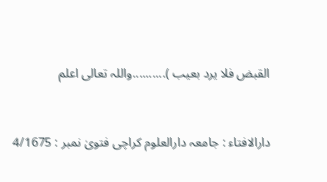القبض فلا يرد بعيب )..........واللہ تعالی اعلم


دارالافتاء : جامعہ دارالعلوم کراچی فتویٰ نمبر : 4/1675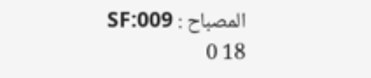المصباح : SF:009
18 0